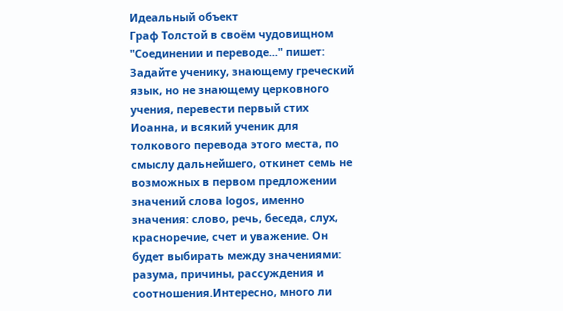Идеальный объект
Граф Толстой в своём чудовищном "Соединении и переводе..." пишет:
Задайте ученику, знающему греческий язык, но не знающему церковного учения, перевести первый стих Иоанна, и всякий ученик для толкового перевода этого места, по смыслу дальнейшего, откинет семь не возможных в первом предложении значений слова logos, именно значения: слово, речь, беседа, слух, красноречие, счет и уважение. Он будет выбирать между значениями: разума, причины, рассуждения и соотношения.Интересно, много ли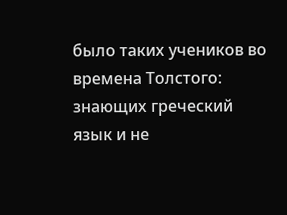было таких учеников во времена Толстого: знающих греческий язык и не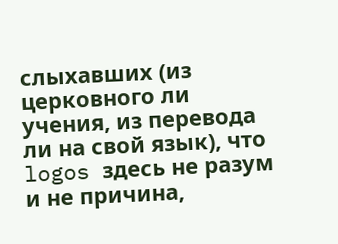слыхавших (из церковного ли учения, из перевода ли на свой язык), что logos здесь не разум и не причина,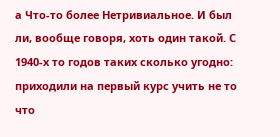а Что-то более Нетривиальное. И был ли, вообще говоря, хоть один такой. С 1940-х то годов таких сколько угодно: приходили на первый курс учить не то что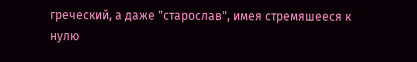греческий, а даже "старослав", имея стремяшееся к нулю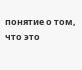понятие о том, что это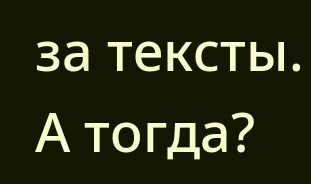за тексты. А тогда?